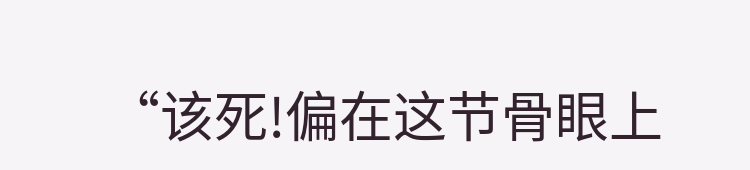“该死!偏在这节骨眼上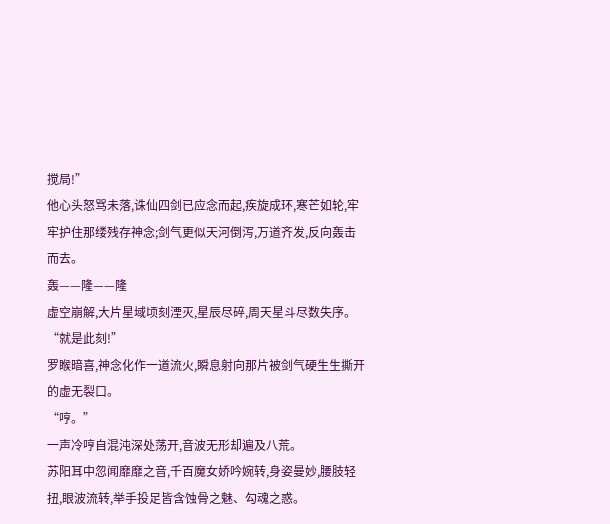搅局!”
他心头怒骂未落,诛仙四剑已应念而起,疾旋成环,寒芒如轮,牢牢护住那缕残存神念;剑气更似天河倒泻,万道齐发,反向轰击而去。
轰——隆——隆
虚空崩解,大片星域顷刻湮灭,星辰尽碎,周天星斗尽数失序。
“就是此刻!”
罗睺暗喜,神念化作一道流火,瞬息射向那片被剑气硬生生撕开的虚无裂口。
“哼。”
一声冷哼自混沌深处荡开,音波无形却遍及八荒。
苏阳耳中忽闻靡靡之音,千百魔女娇吟婉转,身姿曼妙,腰肢轻扭,眼波流转,举手投足皆含蚀骨之魅、勾魂之惑。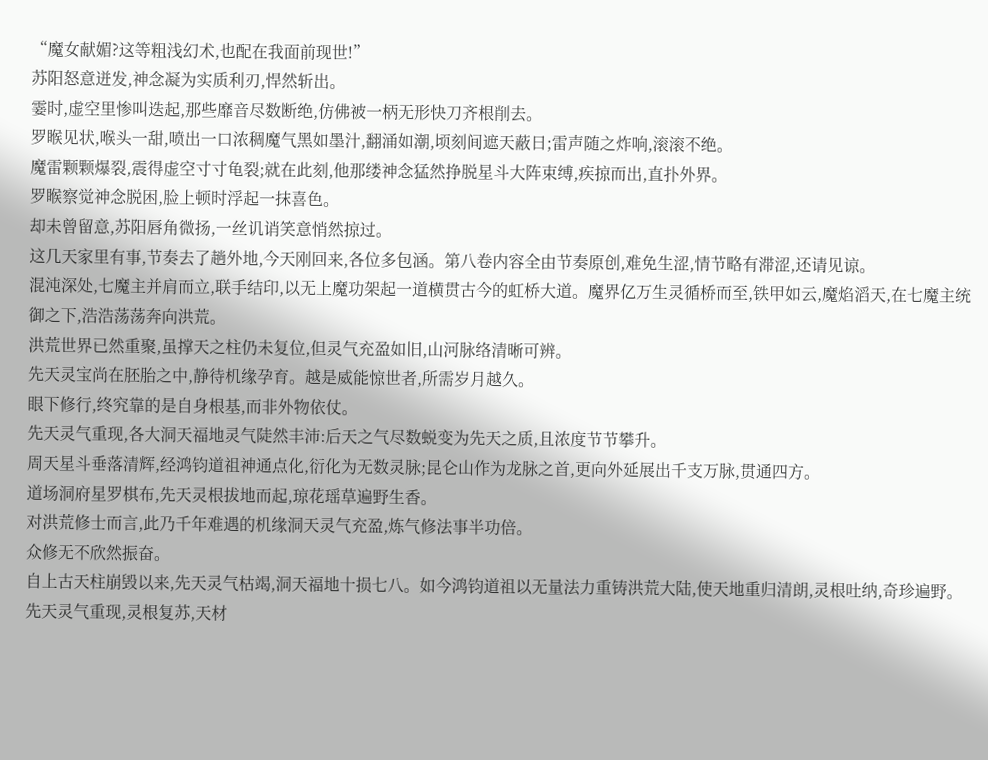“魔女献媚?这等粗浅幻术,也配在我面前现世!”
苏阳怒意迸发,神念凝为实质利刃,悍然斩出。
霎时,虚空里惨叫迭起,那些靡音尽数断绝,仿佛被一柄无形快刀齐根削去。
罗睺见状,喉头一甜,喷出一口浓稠魔气黑如墨汁,翻涌如潮,顷刻间遮天蔽日;雷声随之炸响,滚滚不绝。
魔雷颗颗爆裂,震得虚空寸寸龟裂;就在此刻,他那缕神念猛然挣脱星斗大阵束缚,疾掠而出,直扑外界。
罗睺察觉神念脱困,脸上顿时浮起一抹喜色。
却未曾留意,苏阳唇角微扬,一丝讥诮笑意悄然掠过。
这几天家里有事,节奏去了趟外地,今天刚回来,各位多包涵。第八卷内容全由节奏原创,难免生涩,情节略有滞涩,还请见谅。
混沌深处,七魔主并肩而立,联手结印,以无上魔功架起一道横贯古今的虹桥大道。魔界亿万生灵循桥而至,铁甲如云,魔焰滔天,在七魔主统御之下,浩浩荡荡奔向洪荒。
洪荒世界已然重聚,虽撑天之柱仍未复位,但灵气充盈如旧,山河脉络清晰可辨。
先天灵宝尚在胚胎之中,静待机缘孕育。越是威能惊世者,所需岁月越久。
眼下修行,终究靠的是自身根基,而非外物依仗。
先天灵气重现,各大洞天福地灵气陡然丰沛:后天之气尽数蜕变为先天之质,且浓度节节攀升。
周天星斗垂落清辉,经鸿钧道祖神通点化,衍化为无数灵脉;昆仑山作为龙脉之首,更向外延展出千支万脉,贯通四方。
道场洞府星罗棋布,先天灵根拔地而起,琼花瑶草遍野生香。
对洪荒修士而言,此乃千年难遇的机缘洞天灵气充盈,炼气修法事半功倍。
众修无不欣然振奋。
自上古天柱崩毁以来,先天灵气枯竭,洞天福地十损七八。如今鸿钧道祖以无量法力重铸洪荒大陆,使天地重归清朗,灵根吐纳,奇珍遍野。
先天灵气重现,灵根复苏,天材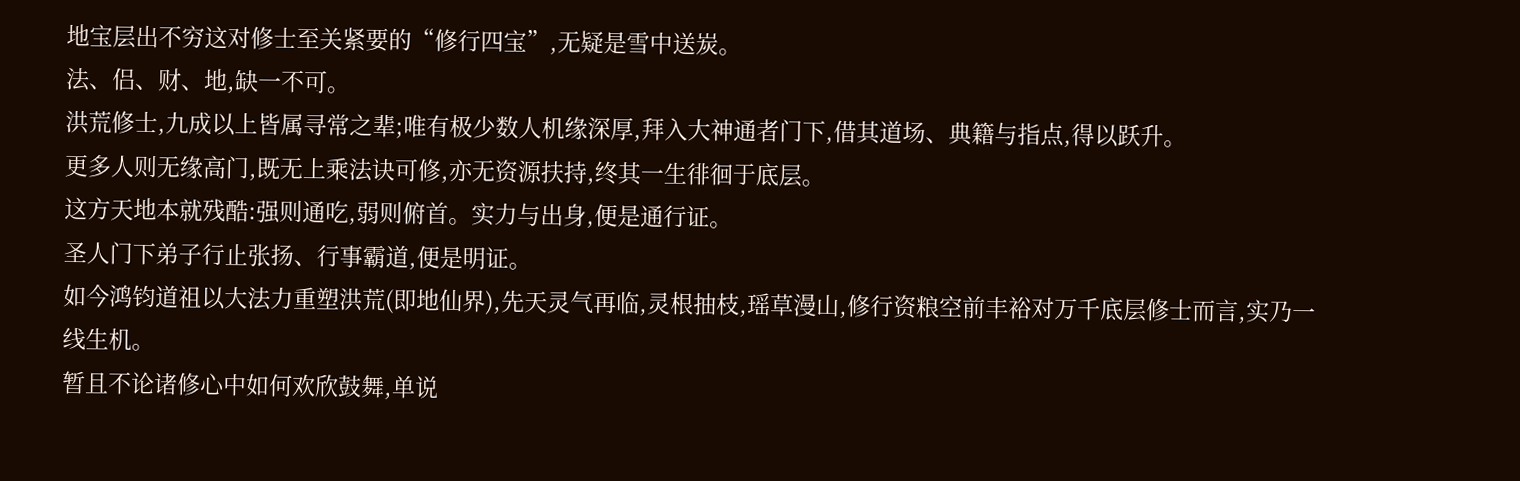地宝层出不穷这对修士至关紧要的“修行四宝”,无疑是雪中送炭。
法、侣、财、地,缺一不可。
洪荒修士,九成以上皆属寻常之辈;唯有极少数人机缘深厚,拜入大神通者门下,借其道场、典籍与指点,得以跃升。
更多人则无缘高门,既无上乘法诀可修,亦无资源扶持,终其一生徘徊于底层。
这方天地本就残酷:强则通吃,弱则俯首。实力与出身,便是通行证。
圣人门下弟子行止张扬、行事霸道,便是明证。
如今鸿钧道祖以大法力重塑洪荒(即地仙界),先天灵气再临,灵根抽枝,瑶草漫山,修行资粮空前丰裕对万千底层修士而言,实乃一线生机。
暂且不论诸修心中如何欢欣鼓舞,单说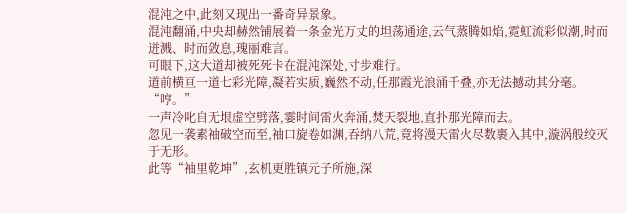混沌之中,此刻又现出一番奇异景象。
混沌翻涌,中央却赫然铺展着一条金光万丈的坦荡通途,云气蒸腾如焰,霓虹流彩似潮,时而迸溅、时而敛息,瑰丽难言。
可眼下,这大道却被死死卡在混沌深处,寸步难行。
道前横亘一道七彩光障,凝若实质,巍然不动,任那霞光浪涌千叠,亦无法撼动其分毫。
“哼。”
一声冷叱自无垠虚空劈落,霎时间雷火奔涌,焚天裂地,直扑那光障而去。
忽见一袭素袖破空而至,袖口旋卷如渊,吞纳八荒,竟将漫天雷火尽数裹入其中,漩涡般绞灭于无形。
此等“袖里乾坤”,玄机更胜镇元子所施,深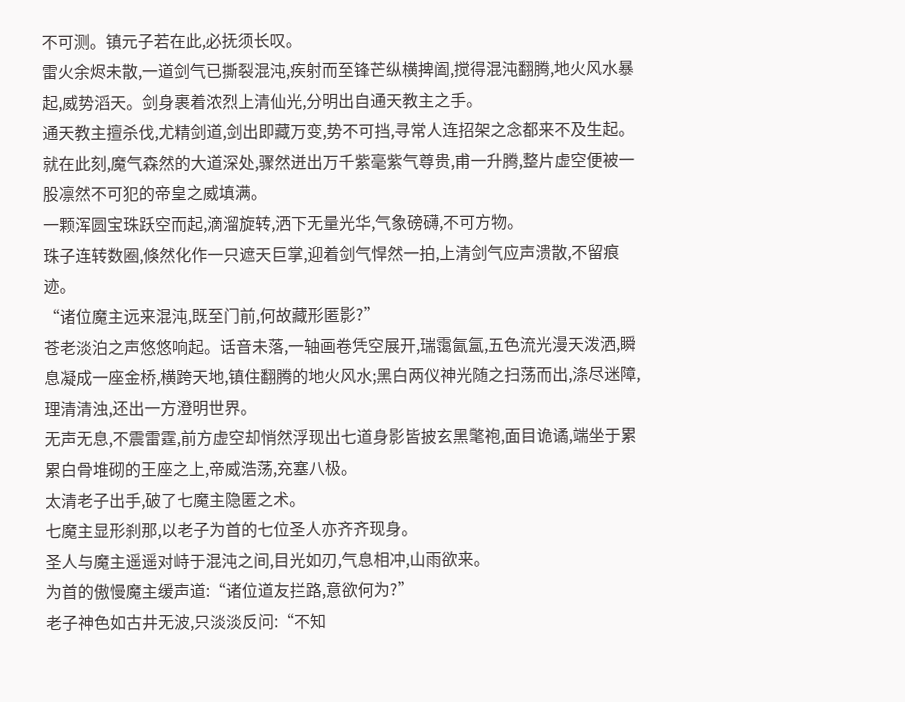不可测。镇元子若在此,必抚须长叹。
雷火余烬未散,一道剑气已撕裂混沌,疾射而至锋芒纵横捭阖,搅得混沌翻腾,地火风水暴起,威势滔天。剑身裹着浓烈上清仙光,分明出自通天教主之手。
通天教主擅杀伐,尤精剑道,剑出即藏万变,势不可挡,寻常人连招架之念都来不及生起。
就在此刻,魔气森然的大道深处,骤然迸出万千紫毫紫气尊贵,甫一升腾,整片虚空便被一股凛然不可犯的帝皇之威填满。
一颗浑圆宝珠跃空而起,滴溜旋转,洒下无量光华,气象磅礴,不可方物。
珠子连转数圈,倏然化作一只遮天巨掌,迎着剑气悍然一拍,上清剑气应声溃散,不留痕迹。
“诸位魔主远来混沌,既至门前,何故藏形匿影?”
苍老淡泊之声悠悠响起。话音未落,一轴画卷凭空展开,瑞霭氤氲,五色流光漫天泼洒,瞬息凝成一座金桥,横跨天地,镇住翻腾的地火风水;黑白两仪神光随之扫荡而出,涤尽迷障,理清清浊,还出一方澄明世界。
无声无息,不震雷霆,前方虚空却悄然浮现出七道身影皆披玄黑氅袍,面目诡谲,端坐于累累白骨堆砌的王座之上,帝威浩荡,充塞八极。
太清老子出手,破了七魔主隐匿之术。
七魔主显形刹那,以老子为首的七位圣人亦齐齐现身。
圣人与魔主遥遥对峙于混沌之间,目光如刃,气息相冲,山雨欲来。
为首的傲慢魔主缓声道:“诸位道友拦路,意欲何为?”
老子神色如古井无波,只淡淡反问:“不知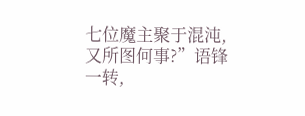七位魔主聚于混沌,又所图何事?”语锋一转,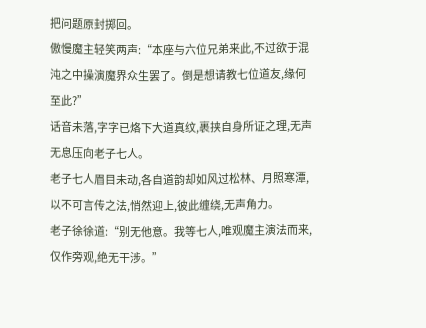把问题原封掷回。
傲慢魔主轻笑两声:“本座与六位兄弟来此,不过欲于混沌之中操演魔界众生罢了。倒是想请教七位道友,缘何至此?”
话音未落,字字已烙下大道真纹,裹挟自身所证之理,无声无息压向老子七人。
老子七人眉目未动,各自道韵却如风过松林、月照寒潭,以不可言传之法,悄然迎上,彼此缠绕,无声角力。
老子徐徐道:“别无他意。我等七人,唯观魔主演法而来,仅作旁观,绝无干涉。”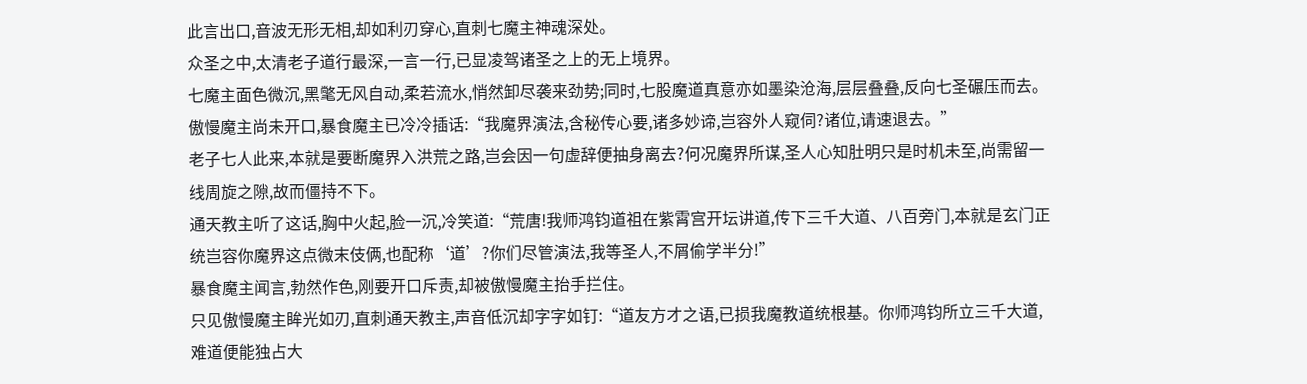此言出口,音波无形无相,却如利刃穿心,直刺七魔主神魂深处。
众圣之中,太清老子道行最深,一言一行,已显凌驾诸圣之上的无上境界。
七魔主面色微沉,黑氅无风自动,柔若流水,悄然卸尽袭来劲势;同时,七股魔道真意亦如墨染沧海,层层叠叠,反向七圣碾压而去。
傲慢魔主尚未开口,暴食魔主已冷冷插话:“我魔界演法,含秘传心要,诸多妙谛,岂容外人窥伺?诸位,请速退去。”
老子七人此来,本就是要断魔界入洪荒之路,岂会因一句虚辞便抽身离去?何况魔界所谋,圣人心知肚明只是时机未至,尚需留一线周旋之隙,故而僵持不下。
通天教主听了这话,胸中火起,脸一沉,冷笑道:“荒唐!我师鸿钧道祖在紫霄宫开坛讲道,传下三千大道、八百旁门,本就是玄门正统岂容你魔界这点微末伎俩,也配称‘道’?你们尽管演法,我等圣人,不屑偷学半分!”
暴食魔主闻言,勃然作色,刚要开口斥责,却被傲慢魔主抬手拦住。
只见傲慢魔主眸光如刃,直刺通天教主,声音低沉却字字如钉:“道友方才之语,已损我魔教道统根基。你师鸿钧所立三千大道,难道便能独占大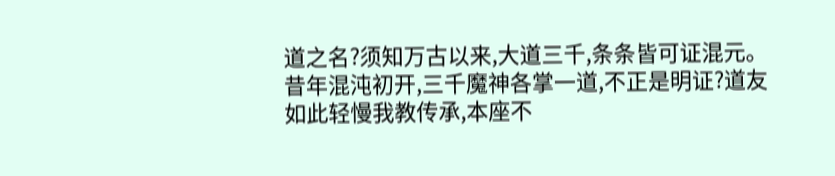道之名?须知万古以来,大道三千,条条皆可证混元。昔年混沌初开,三千魔神各掌一道,不正是明证?道友如此轻慢我教传承,本座不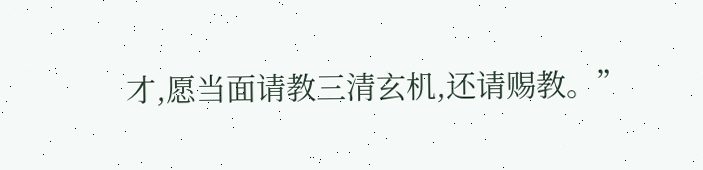才,愿当面请教三清玄机,还请赐教。”